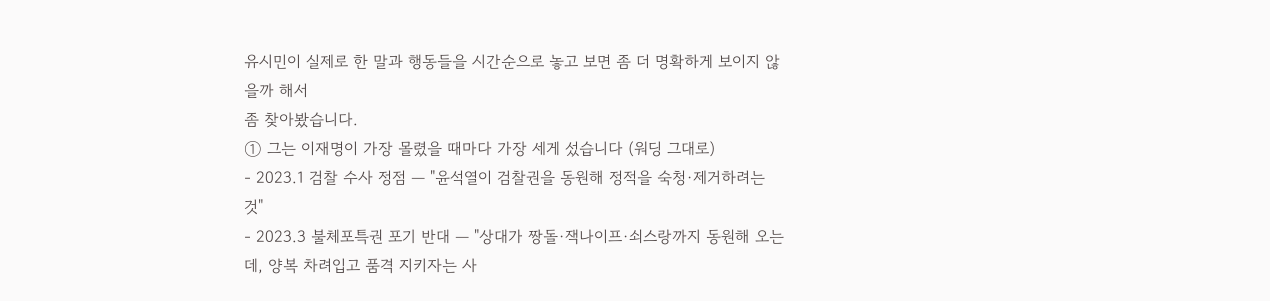유시민이 실제로 한 말과 행동들을 시간순으로 놓고 보면 좀 더 명확하게 보이지 않을까 해서
좀 찾아봤습니다.
① 그는 이재명이 가장 몰렸을 때마다 가장 세게 섰습니다 (워딩 그대로)
- 2023.1 검찰 수사 정점 — "윤석열이 검찰권을 동원해 정적을 숙청·제거하려는 것"
- 2023.3 불체포특권 포기 반대 — "상대가 짱돌·잭나이프·쇠스랑까지 동원해 오는데, 양복 차려입고 품격 지키자는 사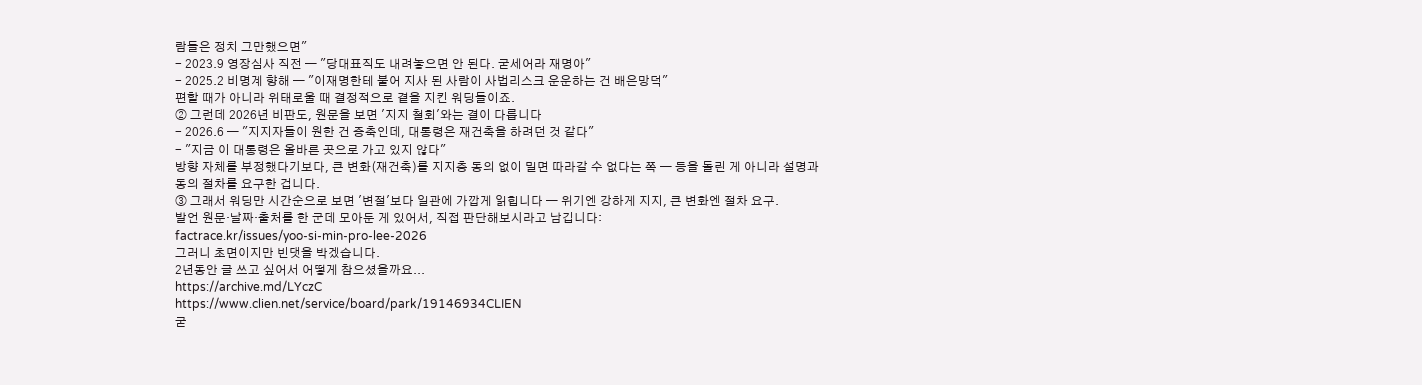람들은 정치 그만했으면"
- 2023.9 영장심사 직전 — "당대표직도 내려놓으면 안 된다. 굳세어라 재명아"
- 2025.2 비명계 향해 — "이재명한테 붙어 지사 된 사람이 사법리스크 운운하는 건 배은망덕"
편할 때가 아니라 위태로울 때 결정적으로 곁을 지킨 워딩들이죠.
② 그런데 2026년 비판도, 원문을 보면 '지지 철회'와는 결이 다릅니다
- 2026.6 — "지지자들이 원한 건 증축인데, 대통령은 재건축을 하려던 것 같다"
- "지금 이 대통령은 올바른 곳으로 가고 있지 않다"
방향 자체를 부정했다기보다, 큰 변화(재건축)를 지지층 동의 없이 밀면 따라갈 수 없다는 쪽 — 등을 돌린 게 아니라 설명과 동의 절차를 요구한 겁니다.
③ 그래서 워딩만 시간순으로 보면 '변절'보다 일관에 가깝게 읽힙니다 — 위기엔 강하게 지지, 큰 변화엔 절차 요구.
발언 원문·날짜·출처를 한 군데 모아둔 게 있어서, 직접 판단해보시라고 남깁니다:
factrace.kr/issues/yoo-si-min-pro-lee-2026
그러니 초면이지만 빈댓을 박겠습니다.
2년동안 글 쓰고 싶어서 어떻게 참으셨을까요...
https://archive.md/LYczC
https://www.clien.net/service/board/park/19146934CLIEN
굳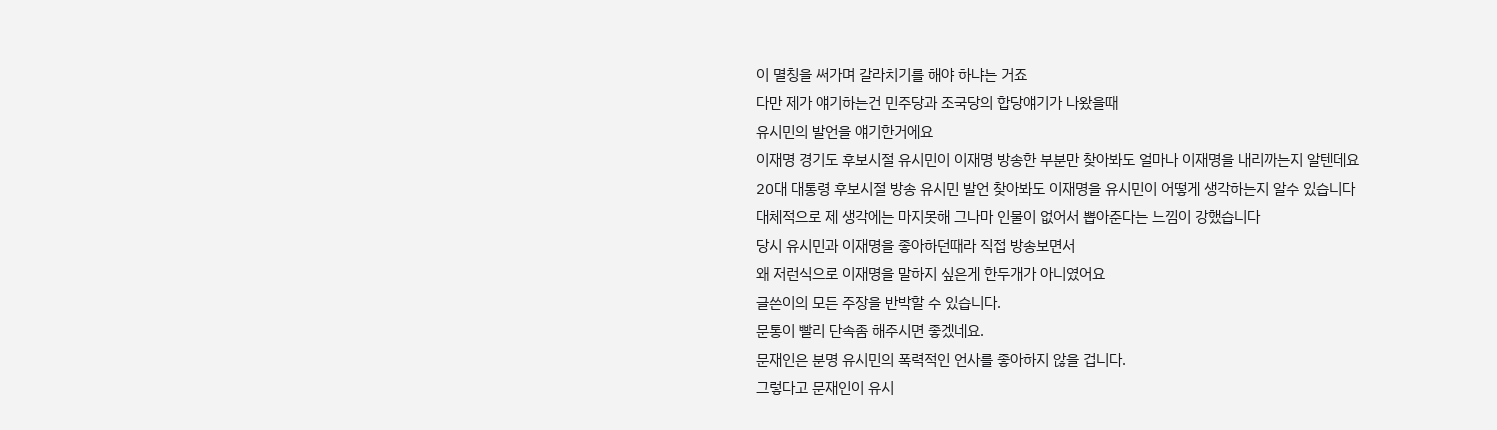이 멸칭을 써가며 갈라치기를 해야 하냐는 거죠
다만 제가 얘기하는건 민주당과 조국당의 합당얘기가 나왔을때
유시민의 발언을 얘기한거에요
이재명 경기도 후보시절 유시민이 이재명 방송한 부분만 찾아봐도 얼마나 이재명을 내리까는지 알텐데요
20대 대통령 후보시절 방송 유시민 발언 찾아봐도 이재명을 유시민이 어떻게 생각하는지 알수 있습니다
대체적으로 제 생각에는 마지못해 그나마 인물이 없어서 뽑아준다는 느낌이 강했습니다
당시 유시민과 이재명을 좋아하던때라 직접 방송보면서
왜 저런식으로 이재명을 말하지 싶은게 한두개가 아니였어요
글쓴이의 모든 주장을 반박할 수 있습니다.
문통이 빨리 단속좀 해주시면 좋겠네요.
문재인은 분명 유시민의 폭력적인 언사를 좋아하지 않을 겁니다.
그렇다고 문재인이 유시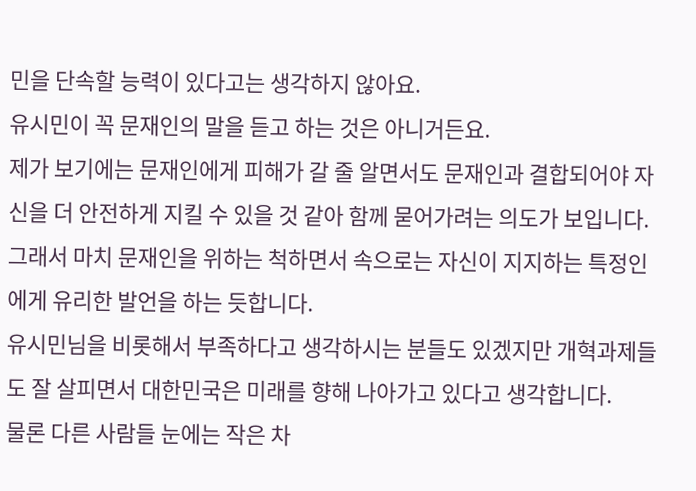민을 단속할 능력이 있다고는 생각하지 않아요.
유시민이 꼭 문재인의 말을 듣고 하는 것은 아니거든요.
제가 보기에는 문재인에게 피해가 갈 줄 알면서도 문재인과 결합되어야 자신을 더 안전하게 지킬 수 있을 것 같아 함께 묻어가려는 의도가 보입니다. 그래서 마치 문재인을 위하는 척하면서 속으로는 자신이 지지하는 특정인에게 유리한 발언을 하는 듯합니다.
유시민님을 비롯해서 부족하다고 생각하시는 분들도 있겠지만 개혁과제들도 잘 살피면서 대한민국은 미래를 향해 나아가고 있다고 생각합니다.
물론 다른 사람들 눈에는 작은 차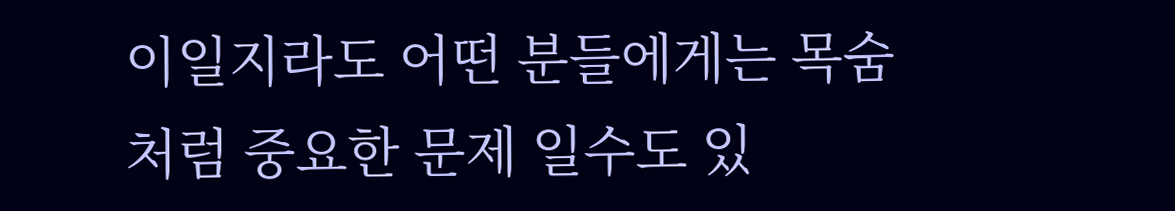이일지라도 어떤 분들에게는 목숨처럼 중요한 문제 일수도 있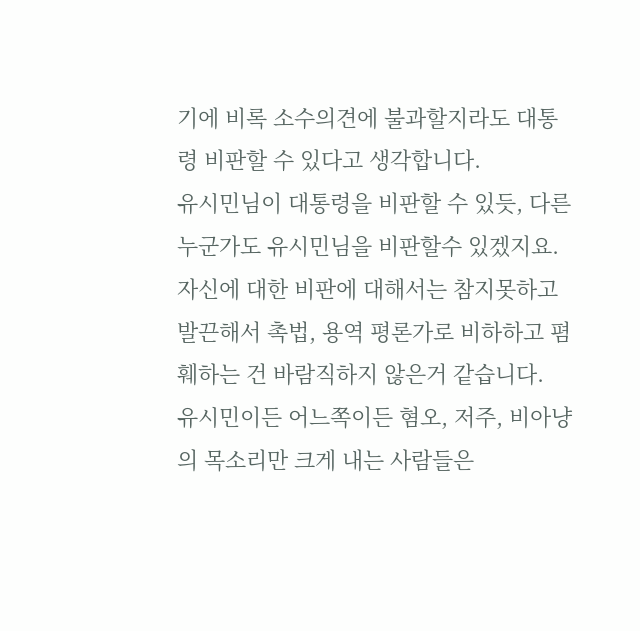기에 비록 소수의견에 불과할지라도 대통령 비판할 수 있다고 생각합니다.
유시민님이 대통령을 비판할 수 있듯, 다른 누군가도 유시민님을 비판할수 있겠지요. 자신에 대한 비판에 대해서는 참지못하고 발끈해서 촉법, 용역 평론가로 비하하고 폄훼하는 건 바람직하지 않은거 같습니다.
유시민이든 어느쪽이든 혐오, 저주, 비아냥의 목소리만 크게 내는 사람들은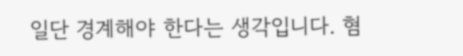일단 경계해야 한다는 생각입니다. 혐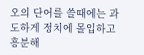오의 단어를 쓸때에는 과도하게 정치에 몰입하고 흥분해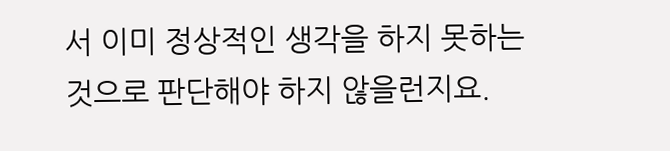서 이미 정상적인 생각을 하지 못하는 것으로 판단해야 하지 않을런지요.